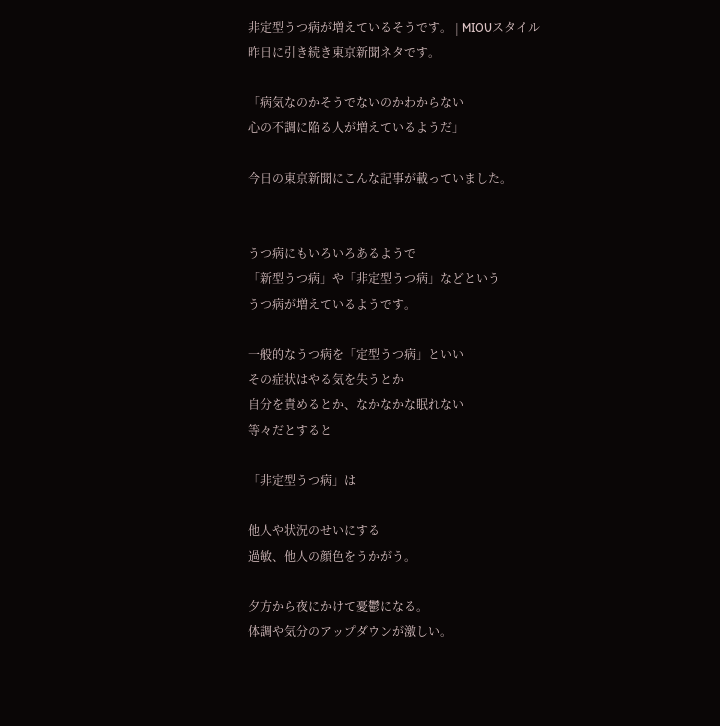非定型うつ病が増えているそうです。 | MIOUスタイル
昨日に引き続き東京新聞ネタです。

「病気なのかそうでないのかわからない
心の不調に陥る人が増えているようだ」

今日の東京新聞にこんな記事が載っていました。


うつ病にもいろいろあるようで
「新型うつ病」や「非定型うつ病」などという
うつ病が増えているようです。

一般的なうつ病を「定型うつ病」といい
その症状はやる気を失うとか
自分を責めるとか、なかなかな眠れない
等々だとすると

「非定型うつ病」は

他人や状況のせいにする
過敏、他人の顔色をうかがう。

夕方から夜にかけて憂鬱になる。
体調や気分のアップダウンが激しい。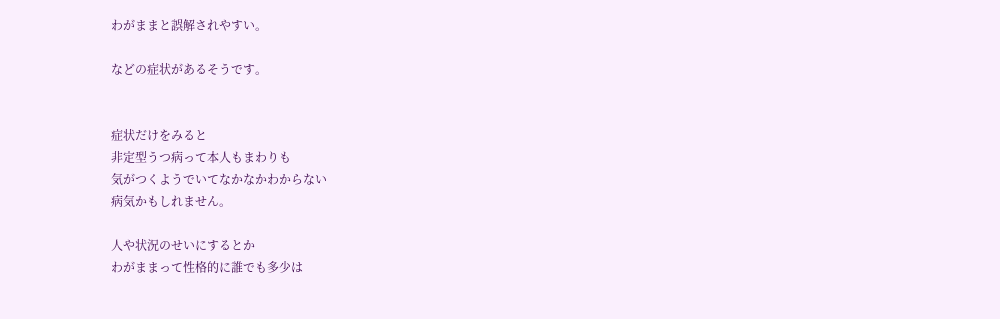わがままと誤解されやすい。

などの症状があるそうです。


症状だけをみると
非定型うつ病って本人もまわりも
気がつくようでいてなかなかわからない
病気かもしれません。

人や状況のせいにするとか
わがままって性格的に誰でも多少は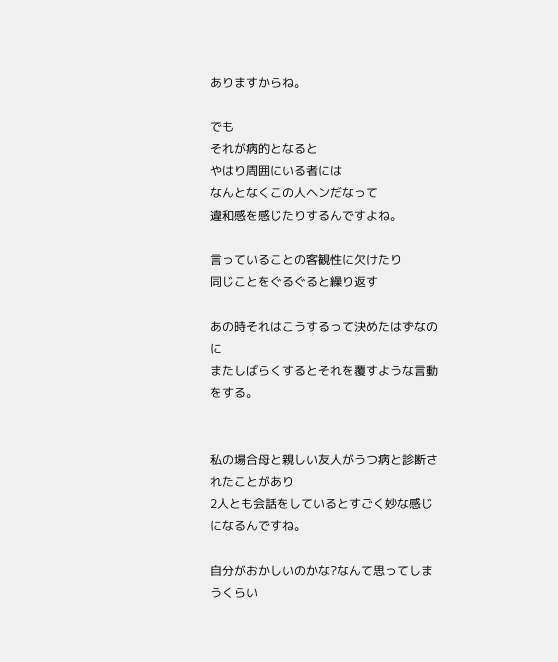ありますからね。

でも
それが病的となると
やはり周囲にいる者には
なんとなくこの人ヘンだなって
違和感を感じたりするんですよね。

言っていることの客観性に欠けたり
同じことをぐるぐると繰り返す

あの時それはこうするって決めたはずなのに
またしばらくするとそれを覆すような言動をする。


私の場合母と親しい友人がうつ病と診断されたことがあり
2人とも会話をしているとすごく妙な感じになるんですね。

自分がおかしいのかな?なんて思ってしまうくらい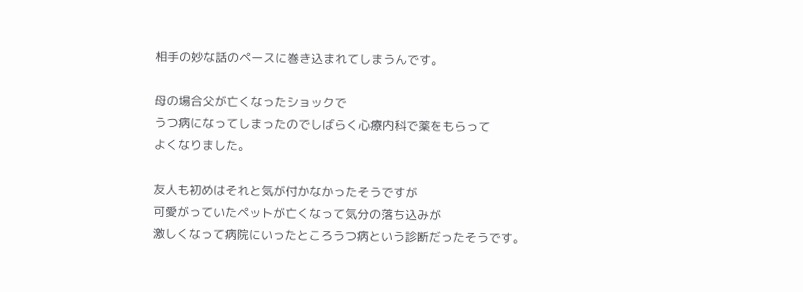相手の妙な話のペースに巻き込まれてしまうんです。

母の場合父が亡くなったショックで
うつ病になってしまったのでしばらく心療内科で薬をもらって
よくなりました。

友人も初めはそれと気が付かなかったそうですが
可愛がっていたペットが亡くなって気分の落ち込みが
激しくなって病院にいったところうつ病という診断だったそうです。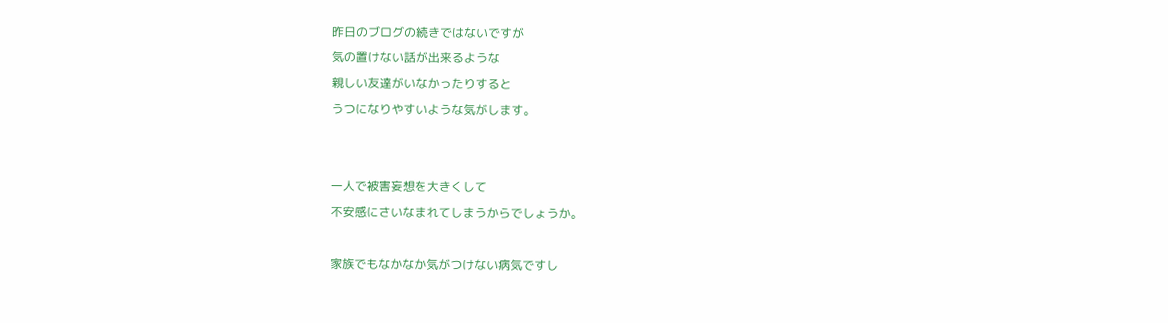昨日のブログの続きではないですが
気の置けない話が出来るような
親しい友達がいなかったりすると
うつになりやすいような気がします。


一人で被害妄想を大きくして
不安感にさいなまれてしまうからでしょうか。

家族でもなかなか気がつけない病気ですし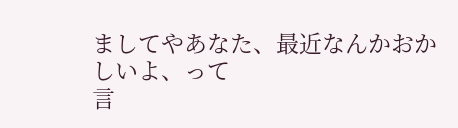ましてやあなた、最近なんかおかしいよ、って
言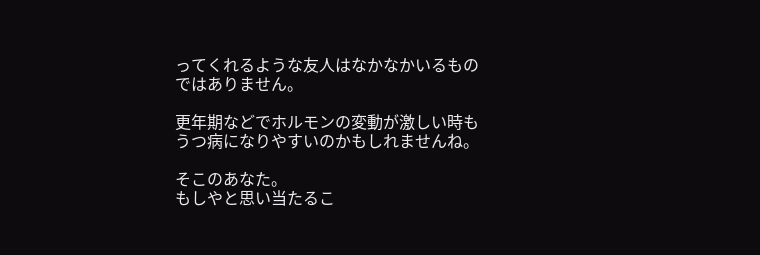ってくれるような友人はなかなかいるものではありません。

更年期などでホルモンの変動が激しい時も
うつ病になりやすいのかもしれませんね。

そこのあなた。
もしやと思い当たるこ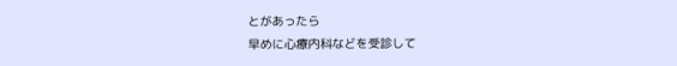とがあったら
早めに心療内科などを受診して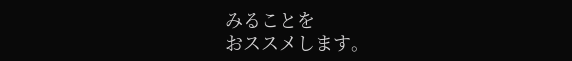みることを
おススメします。